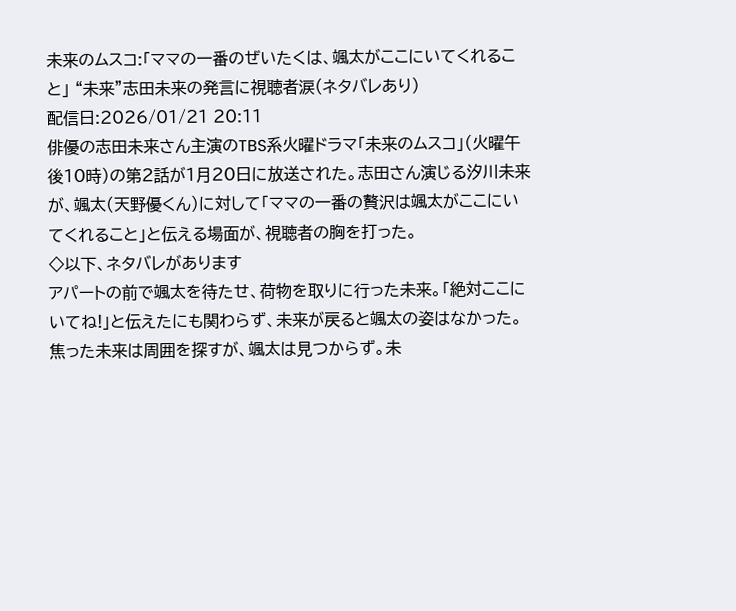未来のムスコ:「ママの一番のぜいたくは、颯太がここにいてくれること」 “未来”志田未来の発言に視聴者涙(ネタバレあり)
配信日:2026/01/21 20:11
俳優の志田未来さん主演のTBS系火曜ドラマ「未来のムスコ」(火曜午後10時)の第2話が1月20日に放送された。志田さん演じる汐川未来が、颯太(天野優くん)に対して「ママの一番の贅沢は颯太がここにいてくれること」と伝える場面が、視聴者の胸を打った。
◇以下、ネタバレがあります
アパートの前で颯太を待たせ、荷物を取りに行った未来。「絶対ここにいてね!」と伝えたにも関わらず、未来が戻ると颯太の姿はなかった。
焦った未来は周囲を探すが、颯太は見つからず。未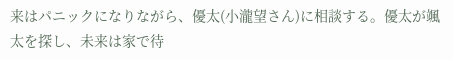来はパニックになりながら、優太(小瀧望さん)に相談する。優太が颯太を探し、未来は家で待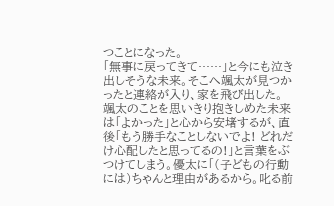つことになった。
「無事に戻ってきて……」と今にも泣き出しそうな未来。そこへ颯太が見つかったと連絡が入り、家を飛び出した。
颯太のことを思いきり抱きしめた未来は「よかった」と心から安堵するが、直後「もう勝手なことしないでよ! どれだけ心配したと思ってるの!」と言葉をぶつけてしまう。優太に「(子どもの行動には)ちゃんと理由があるから。叱る前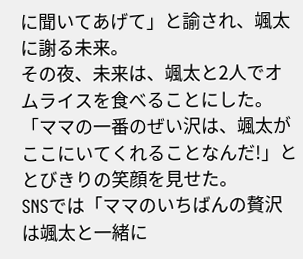に聞いてあげて」と諭され、颯太に謝る未来。
その夜、未来は、颯太と2人でオムライスを食べることにした。「ママの一番のぜい沢は、颯太がここにいてくれることなんだ!」ととびきりの笑顔を見せた。
SNSでは「ママのいちばんの贅沢は颯太と一緒に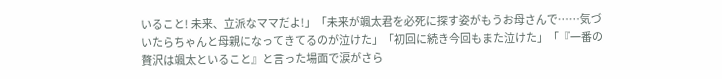いること! 未来、立派なママだよ!」「未来が颯太君を必死に探す姿がもうお母さんで……気づいたらちゃんと母親になってきてるのが泣けた」「初回に続き今回もまた泣けた」「『一番の贅沢は颯太といること』と言った場面で涙がさら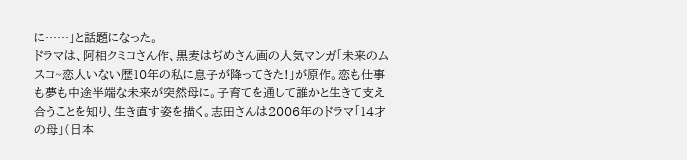に……」と話題になった。
ドラマは、阿相クミコさん作、黒麦はぢめさん画の人気マンガ「未来のムスコ~恋人いない歴10年の私に息子が降ってきた!」が原作。恋も仕事も夢も中途半端な未来が突然母に。子育てを通して誰かと生きて支え合うことを知り、生き直す姿を描く。志田さんは2006年のドラマ「14才の母」(日本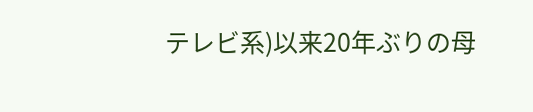テレビ系)以来20年ぶりの母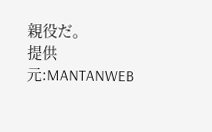親役だ。
提供元:MANTANWEB